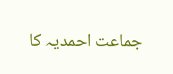جماعت احمدیہ کا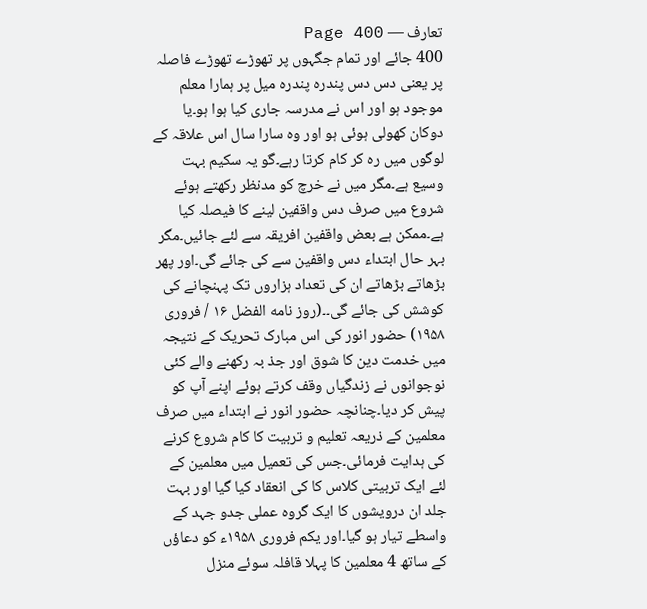تعارف — Page 400
400 جائے اور تمام جگہوں پر تھوڑے تھوڑے فاصلہ پر یعنی دس دس پندرہ پندرہ میل پر ہمارا معلم موجود ہو اور اس نے مدرسہ جاری کیا ہوا ہو۔یا دوکان کھولی ہوئی ہو اور وہ سارا سال اس علاقہ کے لوگوں میں رہ کر کام کرتا رہے۔گو یہ سکیم بہت وسیع ہے۔مگر میں نے خرچ کو مدنظر رکھتے ہوئے شروع میں صرف دس واقفین لینے کا فیصلہ کیا ہے۔ممکن ہے بعض واقفین افریقہ سے لئے جائیں۔مگر بہر حال ابتداء دس واقفین سے کی جائے گی۔اور پھر بڑھاتے بڑھاتے ان کی تعداد ہزاروں تک پہنچانے کی کوشش کی جائے گی۔۔(روز نامه الفضل ۱۶ / فروری ۱۹۵۸) حضور انور کی اس مبارک تحریک کے نتیجہ میں خدمت دین کا شوق اور جذ بہ رکھنے والے کئی نوجوانوں نے زندگیاں وقف کرتے ہوئے اپنے آپ کو پیش کر دیا۔چنانچہ حضور انور نے ابتداء میں صرف معلمین کے ذریعہ تعلیم و تربیت کا کام شروع کرنے کی ہدایت فرمائی۔جس کی تعمیل میں معلمین کے لئے ایک تربیتی کلاس کا کی انعقاد کیا گیا اور بہت جلد ان درویشوں کا ایک گروہ عملی جدو جہد کے واسطے تیار ہو گیا۔اور یکم فروری ۱۹۵۸ء کو دعاؤں کے ساتھ 4 معلمین کا پہلا قافلہ سوئے منزل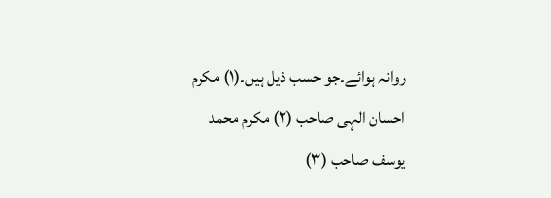روانہ ہوائے۔جو حسب ذیل ہیں۔(۱) مکرم احسان الہی صاحب (۲) مکرم محمد یوسف صاحب (۳)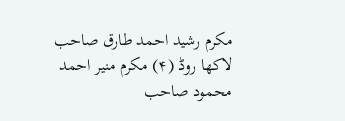مکرم رشید احمد طارق صاحب لاکھا روڈ (۴) مکرم منیر احمد محمود صاحب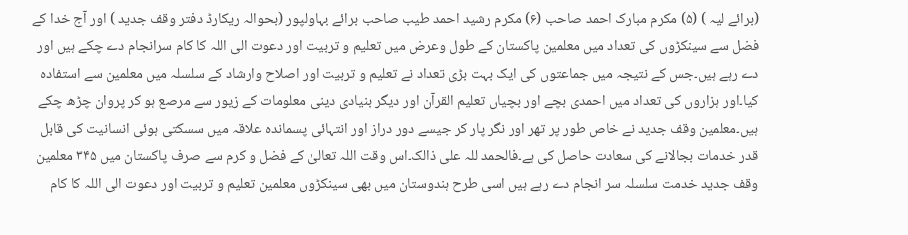(برائے لیہ ) (۵) مکرم مبارک احمد صاحب (۶) مکرم رشید احمد طیب صاحب برائے بہاولپور (بحوالہ ریکارڈ دفتر وقف جدید ) اور آج خدا کے فضل سے سینکڑوں کی تعداد میں معلمین پاکستان کے طول وعرض میں تعلیم و تربیت اور دعوت الی اللہ کا کام سرانجام دے چکے ہیں اور دے رہے ہیں۔جس کے نتیجہ میں جماعتوں کی ایک بہت بڑی تعداد نے تعلیم و تربیت اور اصلاح وارشاد کے سلسلہ میں معلمین سے استفادہ کیا۔اور ہزاروں کی تعداد میں احمدی بچے اور بچیاں تعلیم القرآن اور دیگر بنیادی دینی معلومات کے زیور سے مرصع ہو کر پروان چڑھ چکے ہیں۔معلمین وقف جدید نے خاص طور پر تھر اور نگر پار کر جیسے دور دراز اور انتہائی پسماندہ علاقہ میں سسکتی ہوئی انسانیت کی قابل قدر خدمات بجالانے کی سعادت حاصل کی ہے۔فالحمد للہ علی ذالک۔اس وقت اللہ تعالیٰ کے فضل و کرم سے صرف پاکستان میں ۳۴۵ معلمین وقف جدید خدمت سلسلہ سر انجام دے رہے ہیں اسی طرح ہندوستان میں بھی سینکڑوں معلمین تعلیم و تربیت اور دعوت الی اللہ کا کام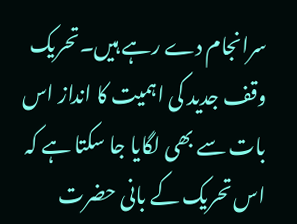سرانجام دے رہے ہیں۔تحریک وقف جدید کی اہمیت کا انداز اس بات سے بھی لگایا جا سکتا ہے کہ اس تحریک کے بانی حضرت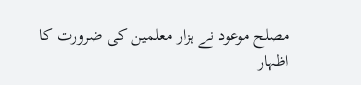مصلح موعود نے ہزار معلمین کی ضرورت کا اظہار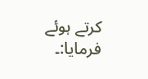کرتے ہوئے فرمایا:۔